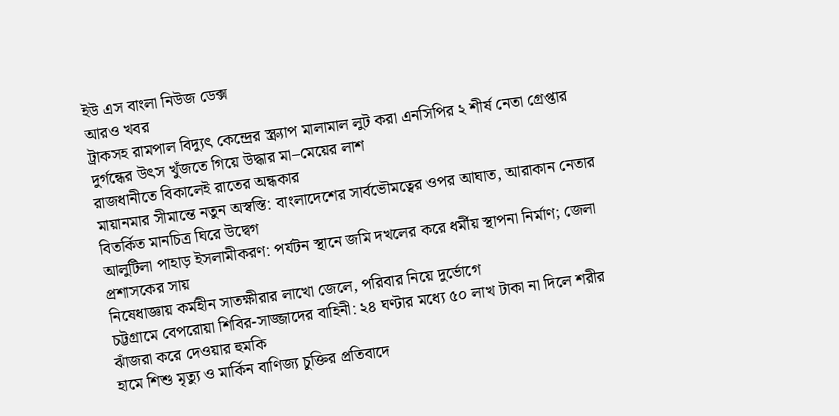ইউ এস বাংলা নিউজ ডেক্স
আরও খবর
ট্রাকসহ রামপাল বিদ্যুৎ কেন্দ্রের স্ক্র্যাপ মালামাল লুট করা এনসিপির ২ শীর্ষ নেতা গ্রেপ্তার
দুর্গন্ধের উৎস খুঁজতে গিয়ে উদ্ধার মা–মেয়ের লাশ
রাজধানীতে বিকালেই রাতের অন্ধকার
মায়ানমার সীমান্তে নতুন অস্বস্তি: বাংলাদেশের সার্বভৌমত্বের ওপর আঘাত, আরাকান নেতার বিতর্কিত মানচিত্র ঘিরে উদ্বেগ
আলুটিলা পাহাড় ইসলামীকরণ: পর্যটন স্থানে জমি দখলের করে ধর্মীয় স্থাপনা নির্মাণ; জেলা প্রশাসকের সায়
নিষেধাজ্ঞায় কর্মহীন সাতক্ষীরার লাখো জেলে, পরিবার নিয়ে দুর্ভোগে
চট্টগ্রামে বেপরোয়া শিবির-সাজ্জাদের বাহিনী: ২৪ ঘণ্টার মধ্যে ৫০ লাখ টাকা না দিলে শরীর ঝাঁজরা করে দেওয়ার হুমকি
হামে শিশু মৃত্যু ও মার্কিন বাণিজ্য চুক্তির প্রতিবাদে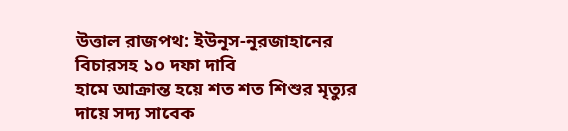উত্তাল রাজপথ: ইউনূস-নূরজাহানের বিচারসহ ১০ দফা দাবি
হামে আক্রান্ত হয়ে শত শত শিশুর মৃত্যুর দায়ে সদ্য সাবেক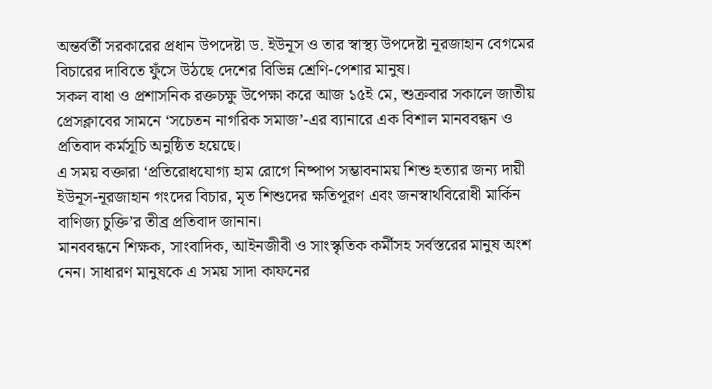অন্তর্বর্তী সরকারের প্রধান উপদেষ্টা ড. ইউনূস ও তার স্বাস্থ্য উপদেষ্টা নূরজাহান বেগমের বিচারের দাবিতে ফুঁসে উঠছে দেশের বিভিন্ন শ্রেণি-পেশার মানুষ।
সকল বাধা ও প্রশাসনিক রক্তচক্ষু উপেক্ষা করে আজ ১৫ই মে, শুক্রবার সকালে জাতীয় প্রেসক্লাবের সামনে ‘সচেতন নাগরিক সমাজ’-এর ব্যানারে এক বিশাল মানববন্ধন ও প্রতিবাদ কর্মসূচি অনুষ্ঠিত হয়েছে।
এ সময় বক্তারা ‘প্রতিরোধযোগ্য হাম রোগে নিষ্পাপ সম্ভাবনাময় শিশু হত্যার জন্য দায়ী ইউনূস-নূরজাহান গংদের বিচার, মৃত শিশুদের ক্ষতিপূরণ এবং জনস্বার্থবিরোধী মার্কিন বাণিজ্য চুক্তি’র তীব্র প্রতিবাদ জানান।
মানববন্ধনে শিক্ষক, সাংবাদিক, আইনজীবী ও সাংস্কৃতিক কর্মীসহ সর্বস্তরের মানুষ অংশ নেন। সাধারণ মানুষকে এ সময় সাদা কাফনের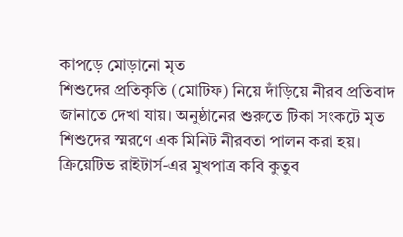কাপড়ে মোড়ানো মৃত
শিশুদের প্রতিকৃতি (মোটিফ) নিয়ে দাঁড়িয়ে নীরব প্রতিবাদ জানাতে দেখা যায়। অনুষ্ঠানের শুরুতে টিকা সংকটে মৃত শিশুদের স্মরণে এক মিনিট নীরবতা পালন করা হয়। ক্রিয়েটিভ রাইটার্স-এর মুখপাত্র কবি কুতুব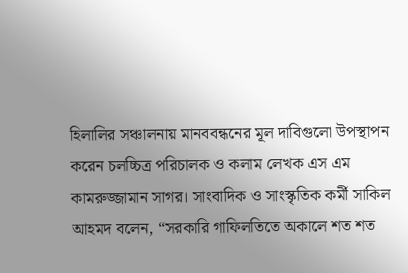হিলালির সঞ্চালনায় মানববন্ধনের মূল দাবিগুলো উপস্থাপন করেন চলচ্চিত্র পরিচালক ও কলাম লেখক এস এম কামরুজ্জামান সাগর। সাংবাদিক ও সাংস্কৃতিক কর্মী সাকিল আহমদ বলেন, “সরকারি গাফিলতিতে অকালে শত শত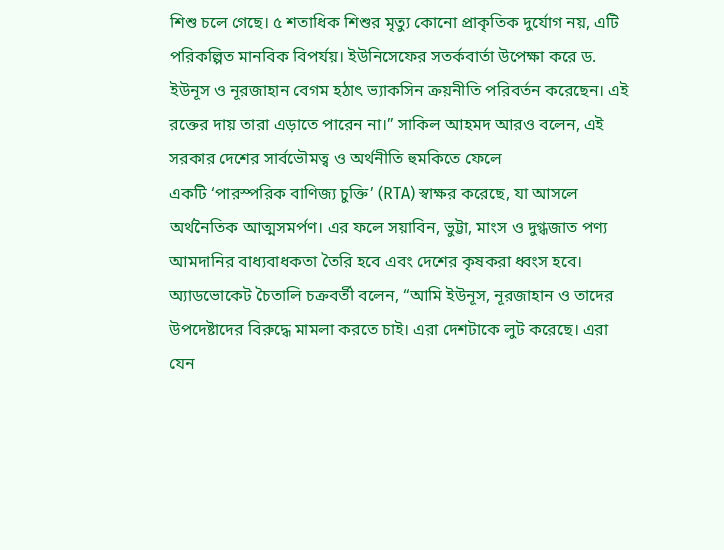শিশু চলে গেছে। ৫ শতাধিক শিশুর মৃত্যু কোনো প্রাকৃতিক দুর্যোগ নয়, এটি পরিকল্পিত মানবিক বিপর্যয়। ইউনিসেফের সতর্কবার্তা উপেক্ষা করে ড. ইউনূস ও নূরজাহান বেগম হঠাৎ ভ্যাকসিন ক্রয়নীতি পরিবর্তন করেছেন। এই রক্তের দায় তারা এড়াতে পারেন না।” সাকিল আহমদ আরও বলেন, এই সরকার দেশের সার্বভৌমত্ব ও অর্থনীতি হুমকিতে ফেলে
একটি ‘পারস্পরিক বাণিজ্য চুক্তি’ (RTA) স্বাক্ষর করেছে, যা আসলে অর্থনৈতিক আত্মসমর্পণ। এর ফলে সয়াবিন, ভুট্টা, মাংস ও দুগ্ধজাত পণ্য আমদানির বাধ্যবাধকতা তৈরি হবে এবং দেশের কৃষকরা ধ্বংস হবে। অ্যাডভোকেট চৈতালি চক্রবর্তী বলেন, “আমি ইউনূস, নূরজাহান ও তাদের উপদেষ্টাদের বিরুদ্ধে মামলা করতে চাই। এরা দেশটাকে লুট করেছে। এরা যেন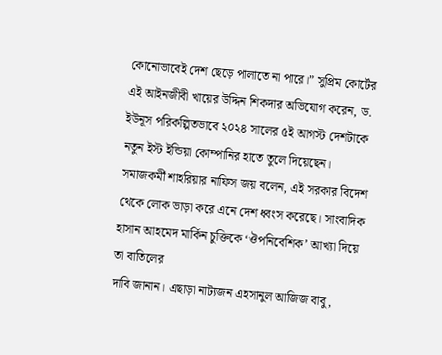কোনোভাবেই দেশ ছেড়ে পালাতে না পারে।” সুপ্রিম কোর্টের এই আইনজীবী খায়ের উদ্দিন শিকদার অভিযোগ করেন, ড. ইউনূস পরিকল্পিতভাবে ২০২৪ সালের ৫ই আগস্ট দেশটাকে নতুন ইস্ট ইন্ডিয়া কোম্পানির হাতে তুলে দিয়েছেন। সমাজকর্মী শাহরিয়ার নাফিস জয় বলেন, এই সরকার বিদেশ থেকে লোক ভাড়া করে এনে দেশ ধ্বংস করেছে। সাংবাদিক হাসান আহমেদ মার্কিন চুক্তিকে ‘ঔপনিবেশিক’ আখ্যা দিয়ে তা বাতিলের
দাবি জানান। এছাড়া নাট্যজন এহসানুল আজিজ বাবু,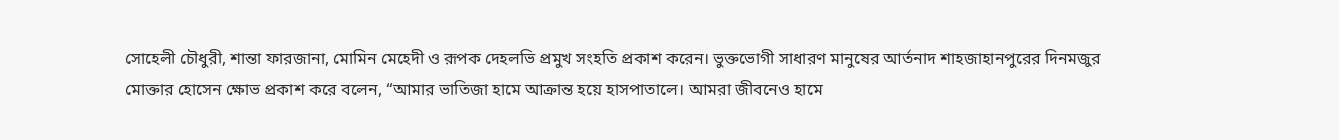সোহেলী চৌধুরী, শান্তা ফারজানা, মোমিন মেহেদী ও রূপক দেহলভি প্রমুখ সংহতি প্রকাশ করেন। ভুক্তভোগী সাধারণ মানুষের আর্তনাদ শাহজাহানপুরের দিনমজুর মোক্তার হোসেন ক্ষোভ প্রকাশ করে বলেন, “আমার ভাতিজা হামে আক্রান্ত হয়ে হাসপাতালে। আমরা জীবনেও হামে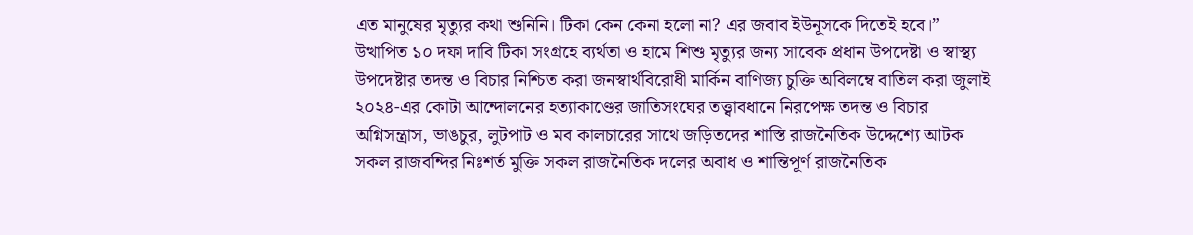এত মানুষের মৃত্যুর কথা শুনিনি। টিকা কেন কেনা হলো না? এর জবাব ইউনূসকে দিতেই হবে।” উত্থাপিত ১০ দফা দাবি টিকা সংগ্রহে ব্যর্থতা ও হামে শিশু মৃত্যুর জন্য সাবেক প্রধান উপদেষ্টা ও স্বাস্থ্য উপদেষ্টার তদন্ত ও বিচার নিশ্চিত করা জনস্বার্থবিরোধী মার্কিন বাণিজ্য চুক্তি অবিলম্বে বাতিল করা জুলাই ২০২৪-এর কোটা আন্দোলনের হত্যাকাণ্ডের জাতিসংঘের তত্ত্বাবধানে নিরপেক্ষ তদন্ত ও বিচার অগ্নিসন্ত্রাস, ভাঙচুর, লুটপাট ও মব কালচারের সাথে জড়িতদের শাস্তি রাজনৈতিক উদ্দেশ্যে আটক
সকল রাজবন্দির নিঃশর্ত মুক্তি সকল রাজনৈতিক দলের অবাধ ও শান্তিপূর্ণ রাজনৈতিক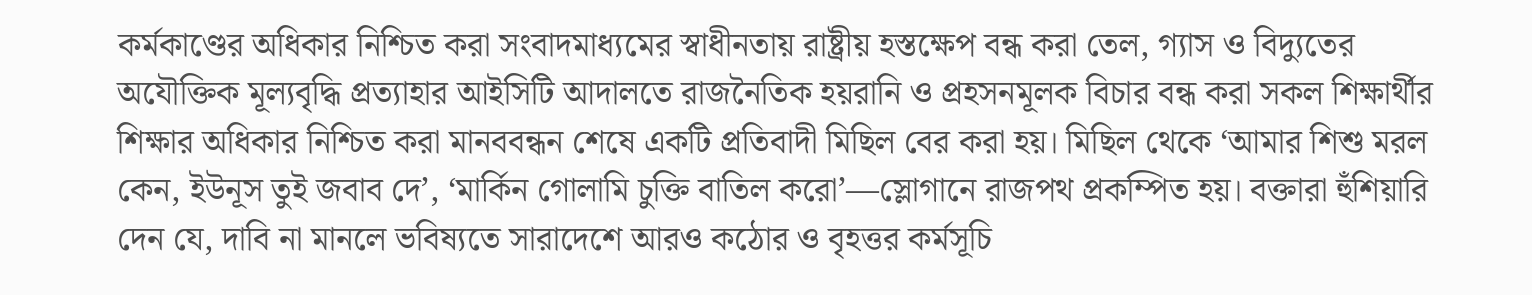কর্মকাণ্ডের অধিকার নিশ্চিত করা সংবাদমাধ্যমের স্বাধীনতায় রাষ্ট্রীয় হস্তক্ষেপ বন্ধ করা তেল, গ্যাস ও বিদ্যুতের অযৌক্তিক মূল্যবৃদ্ধি প্রত্যাহার আইসিটি আদালতে রাজনৈতিক হয়রানি ও প্রহসনমূলক বিচার বন্ধ করা সকল শিক্ষার্থীর শিক্ষার অধিকার নিশ্চিত করা মানববন্ধন শেষে একটি প্রতিবাদী মিছিল বের করা হয়। মিছিল থেকে ‘আমার শিশু মরল কেন, ইউনূস তুই জবাব দে’, ‘মার্কিন গোলামি চুক্তি বাতিল করো’—স্লোগানে রাজপথ প্রকম্পিত হয়। বক্তারা হুঁশিয়ারি দেন যে, দাবি না মানলে ভবিষ্যতে সারাদেশে আরও কঠোর ও বৃহত্তর কর্মসূচি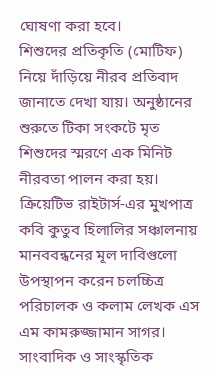ঘোষণা করা হবে।
শিশুদের প্রতিকৃতি (মোটিফ) নিয়ে দাঁড়িয়ে নীরব প্রতিবাদ জানাতে দেখা যায়। অনুষ্ঠানের শুরুতে টিকা সংকটে মৃত শিশুদের স্মরণে এক মিনিট নীরবতা পালন করা হয়। ক্রিয়েটিভ রাইটার্স-এর মুখপাত্র কবি কুতুব হিলালির সঞ্চালনায় মানববন্ধনের মূল দাবিগুলো উপস্থাপন করেন চলচ্চিত্র পরিচালক ও কলাম লেখক এস এম কামরুজ্জামান সাগর। সাংবাদিক ও সাংস্কৃতিক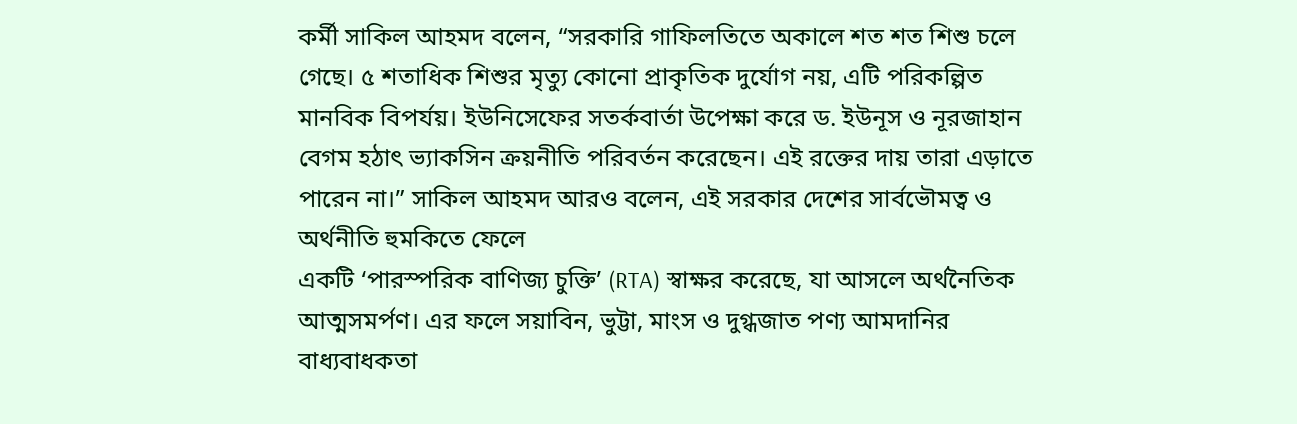কর্মী সাকিল আহমদ বলেন, “সরকারি গাফিলতিতে অকালে শত শত শিশু চলে গেছে। ৫ শতাধিক শিশুর মৃত্যু কোনো প্রাকৃতিক দুর্যোগ নয়, এটি পরিকল্পিত মানবিক বিপর্যয়। ইউনিসেফের সতর্কবার্তা উপেক্ষা করে ড. ইউনূস ও নূরজাহান বেগম হঠাৎ ভ্যাকসিন ক্রয়নীতি পরিবর্তন করেছেন। এই রক্তের দায় তারা এড়াতে পারেন না।” সাকিল আহমদ আরও বলেন, এই সরকার দেশের সার্বভৌমত্ব ও অর্থনীতি হুমকিতে ফেলে
একটি ‘পারস্পরিক বাণিজ্য চুক্তি’ (RTA) স্বাক্ষর করেছে, যা আসলে অর্থনৈতিক আত্মসমর্পণ। এর ফলে সয়াবিন, ভুট্টা, মাংস ও দুগ্ধজাত পণ্য আমদানির বাধ্যবাধকতা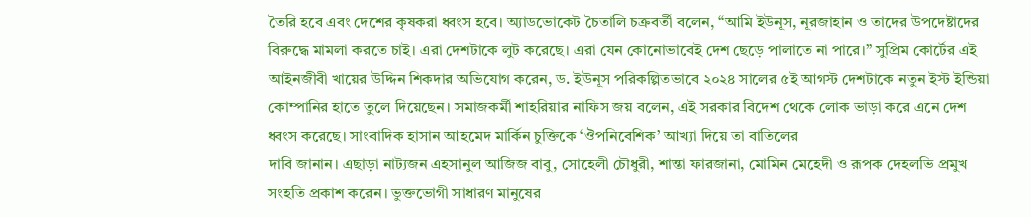তৈরি হবে এবং দেশের কৃষকরা ধ্বংস হবে। অ্যাডভোকেট চৈতালি চক্রবর্তী বলেন, “আমি ইউনূস, নূরজাহান ও তাদের উপদেষ্টাদের বিরুদ্ধে মামলা করতে চাই। এরা দেশটাকে লুট করেছে। এরা যেন কোনোভাবেই দেশ ছেড়ে পালাতে না পারে।” সুপ্রিম কোর্টের এই আইনজীবী খায়ের উদ্দিন শিকদার অভিযোগ করেন, ড. ইউনূস পরিকল্পিতভাবে ২০২৪ সালের ৫ই আগস্ট দেশটাকে নতুন ইস্ট ইন্ডিয়া কোম্পানির হাতে তুলে দিয়েছেন। সমাজকর্মী শাহরিয়ার নাফিস জয় বলেন, এই সরকার বিদেশ থেকে লোক ভাড়া করে এনে দেশ ধ্বংস করেছে। সাংবাদিক হাসান আহমেদ মার্কিন চুক্তিকে ‘ঔপনিবেশিক’ আখ্যা দিয়ে তা বাতিলের
দাবি জানান। এছাড়া নাট্যজন এহসানুল আজিজ বাবু, সোহেলী চৌধুরী, শান্তা ফারজানা, মোমিন মেহেদী ও রূপক দেহলভি প্রমুখ সংহতি প্রকাশ করেন। ভুক্তভোগী সাধারণ মানুষের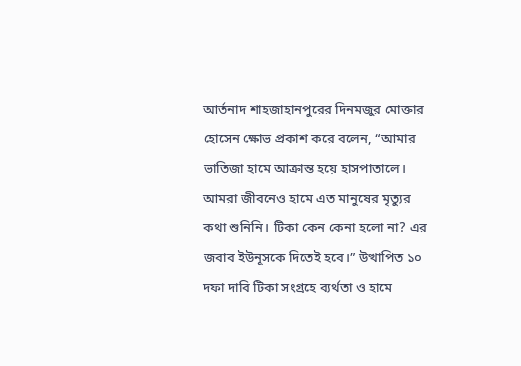আর্তনাদ শাহজাহানপুরের দিনমজুর মোক্তার হোসেন ক্ষোভ প্রকাশ করে বলেন, “আমার ভাতিজা হামে আক্রান্ত হয়ে হাসপাতালে। আমরা জীবনেও হামে এত মানুষের মৃত্যুর কথা শুনিনি। টিকা কেন কেনা হলো না? এর জবাব ইউনূসকে দিতেই হবে।” উত্থাপিত ১০ দফা দাবি টিকা সংগ্রহে ব্যর্থতা ও হামে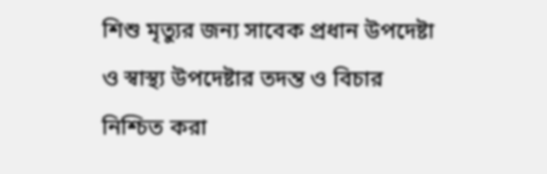শিশু মৃত্যুর জন্য সাবেক প্রধান উপদেষ্টা ও স্বাস্থ্য উপদেষ্টার তদন্ত ও বিচার নিশ্চিত করা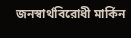জনস্বার্থবিরোধী মার্কিন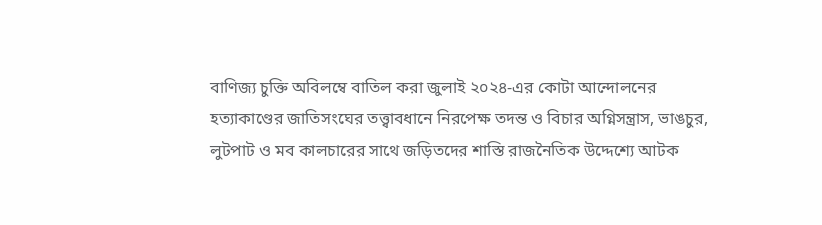বাণিজ্য চুক্তি অবিলম্বে বাতিল করা জুলাই ২০২৪-এর কোটা আন্দোলনের হত্যাকাণ্ডের জাতিসংঘের তত্ত্বাবধানে নিরপেক্ষ তদন্ত ও বিচার অগ্নিসন্ত্রাস, ভাঙচুর, লুটপাট ও মব কালচারের সাথে জড়িতদের শাস্তি রাজনৈতিক উদ্দেশ্যে আটক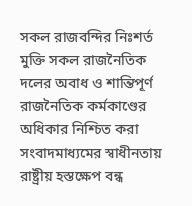সকল রাজবন্দির নিঃশর্ত মুক্তি সকল রাজনৈতিক দলের অবাধ ও শান্তিপূর্ণ রাজনৈতিক কর্মকাণ্ডের অধিকার নিশ্চিত করা সংবাদমাধ্যমের স্বাধীনতায় রাষ্ট্রীয় হস্তক্ষেপ বন্ধ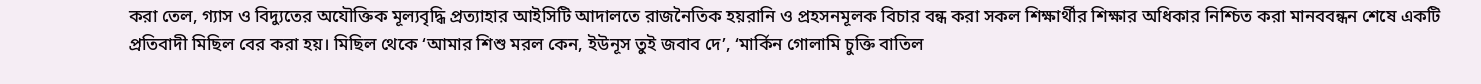করা তেল, গ্যাস ও বিদ্যুতের অযৌক্তিক মূল্যবৃদ্ধি প্রত্যাহার আইসিটি আদালতে রাজনৈতিক হয়রানি ও প্রহসনমূলক বিচার বন্ধ করা সকল শিক্ষার্থীর শিক্ষার অধিকার নিশ্চিত করা মানববন্ধন শেষে একটি প্রতিবাদী মিছিল বের করা হয়। মিছিল থেকে ‘আমার শিশু মরল কেন, ইউনূস তুই জবাব দে’, ‘মার্কিন গোলামি চুক্তি বাতিল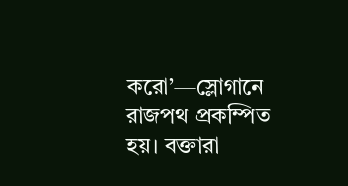করো’—স্লোগানে রাজপথ প্রকম্পিত হয়। বক্তারা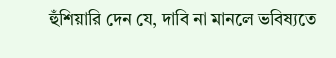হুঁশিয়ারি দেন যে, দাবি না মানলে ভবিষ্যতে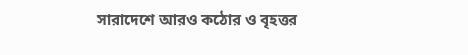সারাদেশে আরও কঠোর ও বৃহত্তর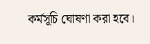কর্মসূচি ঘোষণা করা হবে।